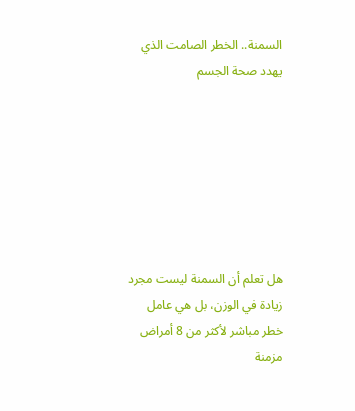السمنة.. الخطر الصامت الذي يهدد صحة الجسم







هل تعلم أن السمنة ليست مجرد زيادة في الوزن، بل هي عامل خطر مباشر لأكثر من 8 أمراض مزمنة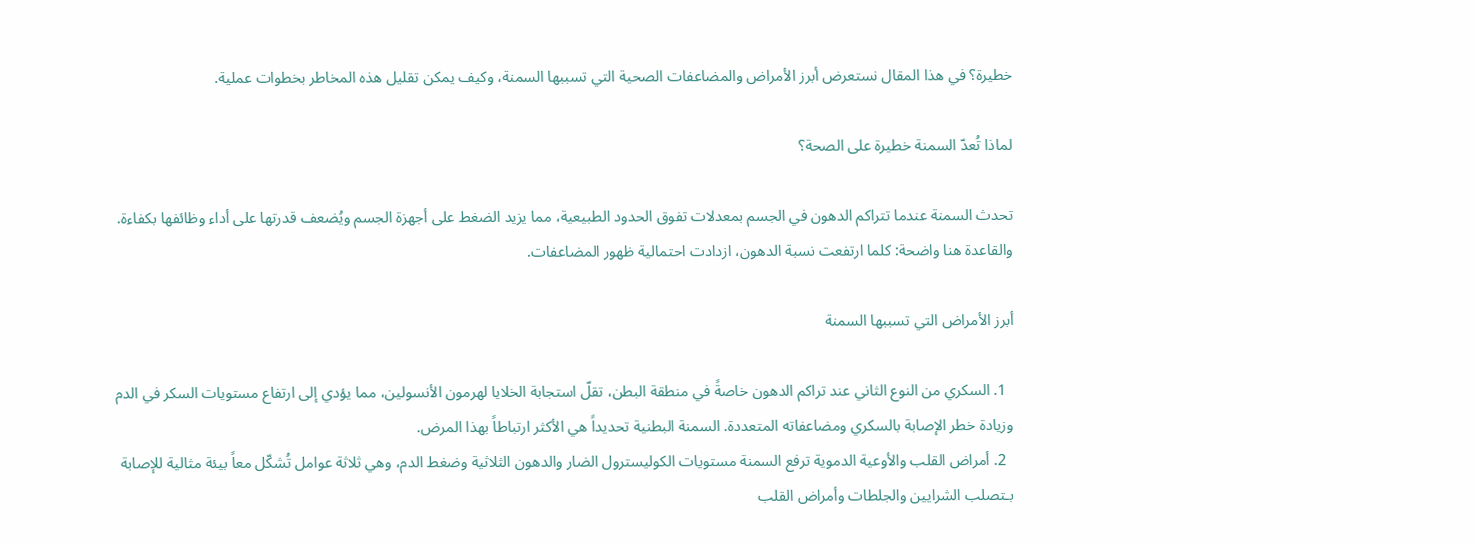خطيرة؟ في هذا المقال نستعرض أبرز الأمراض والمضاعفات الصحية التي تسببها السمنة، وكيف يمكن تقليل هذه المخاطر بخطوات عملية.

لماذا تُعدّ السمنة خطيرة على الصحة؟

تحدث السمنة عندما تتراكم الدهون في الجسم بمعدلات تفوق الحدود الطبيعية، مما يزيد الضغط على أجهزة الجسم ويُضعف قدرتها على أداء وظائفها بكفاءة. والقاعدة هنا واضحة: كلما ارتفعت نسبة الدهون، ازدادت احتمالية ظهور المضاعفات.

أبرز الأمراض التي تسببها السمنة

  1. السكري من النوع الثاني عند تراكم الدهون خاصةً في منطقة البطن، تقلّ استجابة الخلايا لهرمون الأنسولين، مما يؤدي إلى ارتفاع مستويات السكر في الدم وزيادة خطر الإصابة بالسكري ومضاعفاته المتعددة. السمنة البطنية تحديداً هي الأكثر ارتباطاً بهذا المرض.
  2. أمراض القلب والأوعية الدموية ترفع السمنة مستويات الكوليسترول الضار والدهون الثلاثية وضغط الدم، وهي ثلاثة عوامل تُشكّل معاً بيئة مثالية للإصابة بـتصلب الشرايين والجلطات وأمراض القلب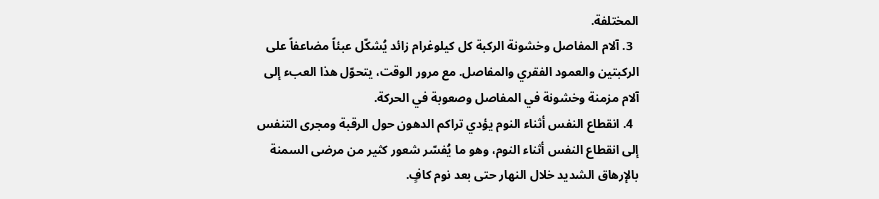المختلفة.
  3. آلام المفاصل وخشونة الركبة كل كيلوغرام زائد يُشكّل عبئاً مضاعفاً على الركبتين والعمود الفقري والمفاصل. مع مرور الوقت، يتحوّل هذا العبء إلى آلام مزمنة وخشونة في المفاصل وصعوبة في الحركة.
  4. انقطاع النفس أثناء النوم يؤدي تراكم الدهون حول الرقبة ومجرى التنفس إلى انقطاع النفس أثناء النوم، وهو ما يُفسّر شعور كثير من مرضى السمنة بالإرهاق الشديد خلال النهار حتى بعد نوم كافٍ.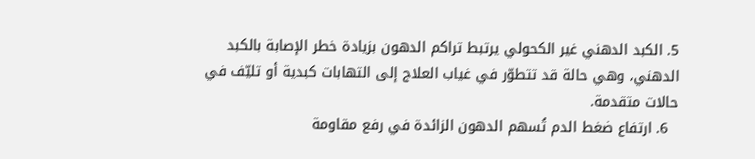5. الكبد الدهني غير الكحولي يرتبط تراكم الدهون بزيادة خطر الإصابة بالكبد الدهني، وهي حالة قد تتطوّر في غياب العلاج إلى التهابات كبدية أو تليّف في حالات متقدمة.
  6. ارتفاع ضغط الدم تُسهم الدهون الزائدة في رفع مقاومة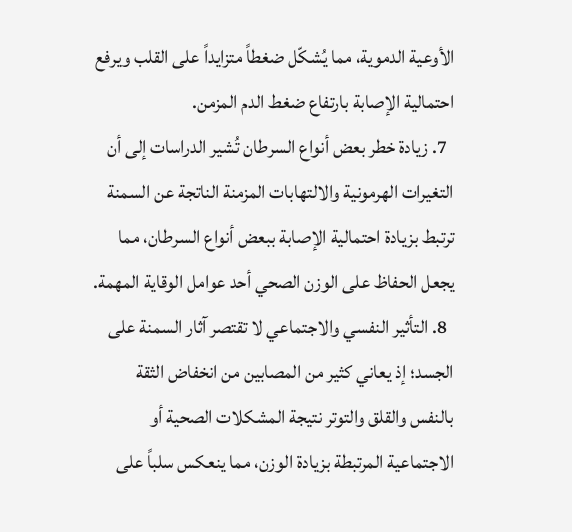الأوعية الدموية، مما يُشكّل ضغطاً متزايداً على القلب ويرفع احتمالية الإصابة بارتفاع ضغط الدم المزمن.
  7. زيادة خطر بعض أنواع السرطان تُشير الدراسات إلى أن التغيرات الهرمونية والالتهابات المزمنة الناتجة عن السمنة ترتبط بزيادة احتمالية الإصابة ببعض أنواع السرطان، مما يجعل الحفاظ على الوزن الصحي أحد عوامل الوقاية المهمة.
  8. التأثير النفسي والاجتماعي لا تقتصر آثار السمنة على الجسد؛ إذ يعاني كثير من المصابين من انخفاض الثقة بالنفس والقلق والتوتر نتيجة المشكلات الصحية أو الاجتماعية المرتبطة بزيادة الوزن، مما ينعكس سلباً على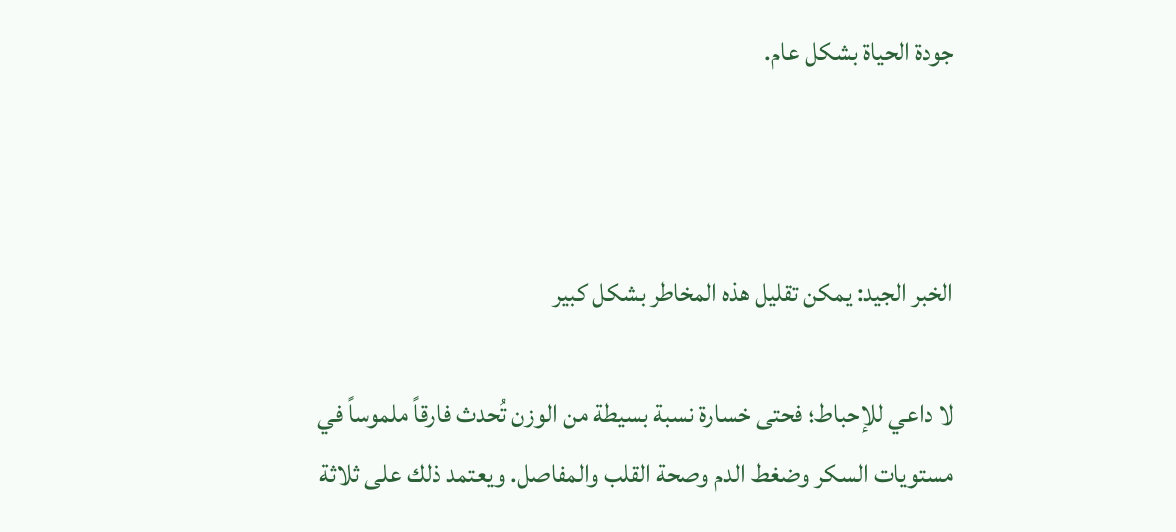جودة الحياة بشكل عام.



الخبر الجيد: يمكن تقليل هذه المخاطر بشكل كبير

لا داعي للإحباط؛ فحتى خسارة نسبة بسيطة من الوزن تُحدث فارقاً ملموساً في مستويات السكر وضغط الدم وصحة القلب والمفاصل. ويعتمد ذلك على ثلاثة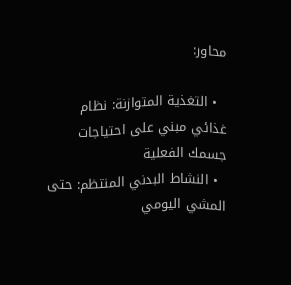محاور:

  • التغذية المتوازنة: نظام غذائي مبني على احتياجات جسمك الفعلية
  • النشاط البدني المنتظم: حتى المشي اليومي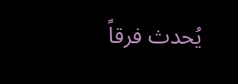يُحدث فرقاً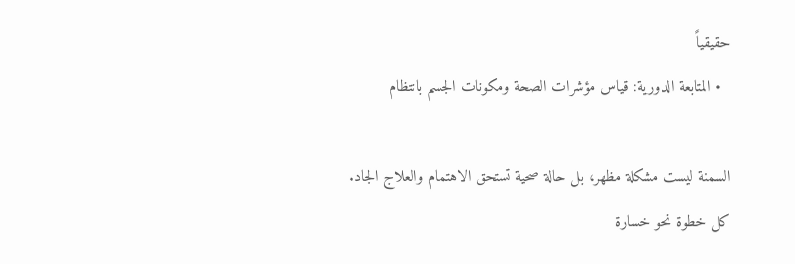حقيقياً
  • المتابعة الدورية: قياس مؤشرات الصحة ومكونات الجسم بانتظام

السمنة ليست مشكلة مظهر، بل حالة صحية تستحق الاهتمام والعلاج الجاد. كل خطوة نحو خسارة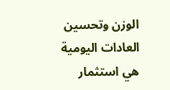الوزن وتحسين العادات اليومية هي استثمار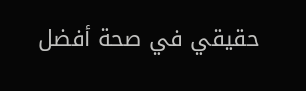حقيقي في صحة أفضل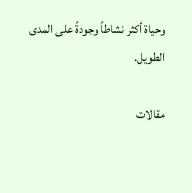وحياة أكثر نشاطاً وجودةً على المدى الطويل.

مقالات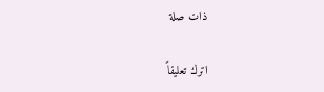ذات صلة

اترك تعليقاً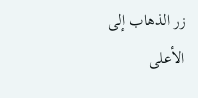زر الذهاب إلى الأعلى